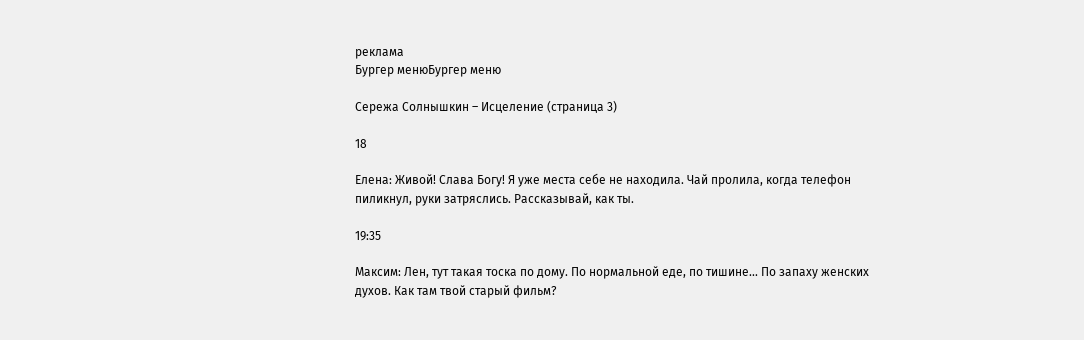реклама
Бургер менюБургер меню

Сережа Солнышкин – Исцеление (страница 3)

18

Елена: Живой! Слава Богу! Я уже места себе не находила. Чай пролила, когда телефон пиликнул, руки затряслись. Рассказывай, как ты.

19:35

Максим: Лен, тут такая тоска по дому. По нормальной еде, по тишине... По запаху женских духов. Как там твой старый фильм?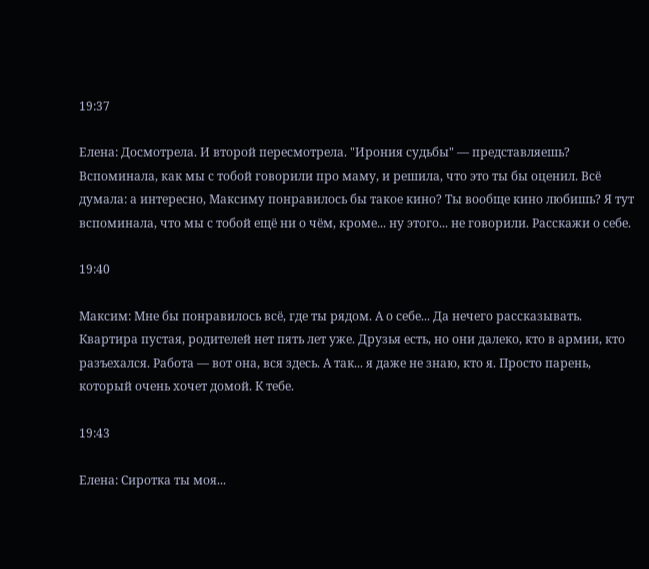19:37

Елена: Досмотрела. И второй пересмотрела. "Ирония судьбы" — представляешь? Вспоминала, как мы с тобой говорили про маму, и решила, что это ты бы оценил. Всё думала: а интересно, Максиму понравилось бы такое кино? Ты вообще кино любишь? Я тут вспоминала, что мы с тобой ещё ни о чём, кроме... ну этого... не говорили. Расскажи о себе.

19:40

Максим: Мне бы понравилось всё, где ты рядом. А о себе... Да нечего рассказывать. Квартира пустая, родителей нет пять лет уже. Друзья есть, но они далеко, кто в армии, кто разъехался. Работа — вот она, вся здесь. А так... я даже не знаю, кто я. Просто парень, который очень хочет домой. К тебе.

19:43

Елена: Сиротка ты моя...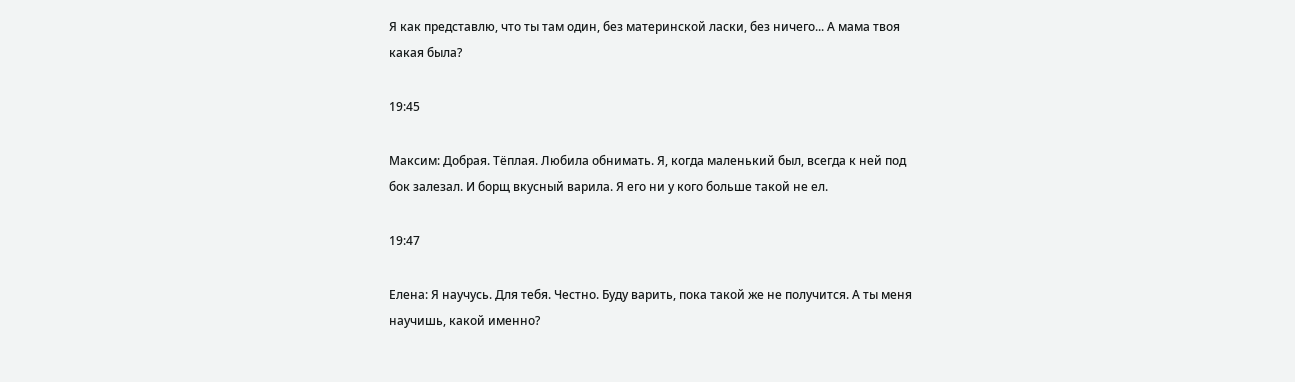Я как представлю, что ты там один, без материнской ласки, без ничего... А мама твоя какая была?

19:45

Максим: Добрая. Тёплая. Любила обнимать. Я, когда маленький был, всегда к ней под бок залезал. И борщ вкусный варила. Я его ни у кого больше такой не ел.

19:47

Елена: Я научусь. Для тебя. Честно. Буду варить, пока такой же не получится. А ты меня научишь, какой именно?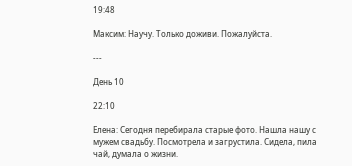19:48

Максим: Научу. Только доживи. Пожалуйста.

---

День 10

22:10

Елена: Сегодня перебирала старые фото. Нашла нашу с мужем свадьбу. Посмотрела и загрустила. Сидела, пила чай, думала о жизни.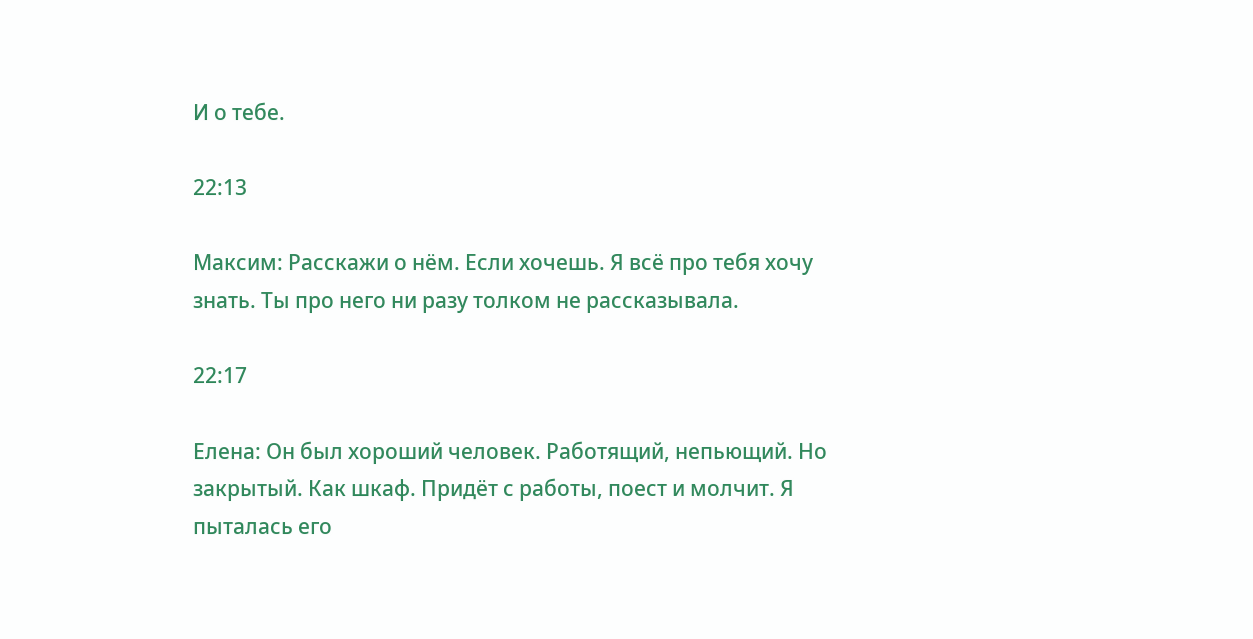И о тебе.

22:13

Максим: Расскажи о нём. Если хочешь. Я всё про тебя хочу знать. Ты про него ни разу толком не рассказывала.

22:17

Елена: Он был хороший человек. Работящий, непьющий. Но закрытый. Как шкаф. Придёт с работы, поест и молчит. Я пыталась его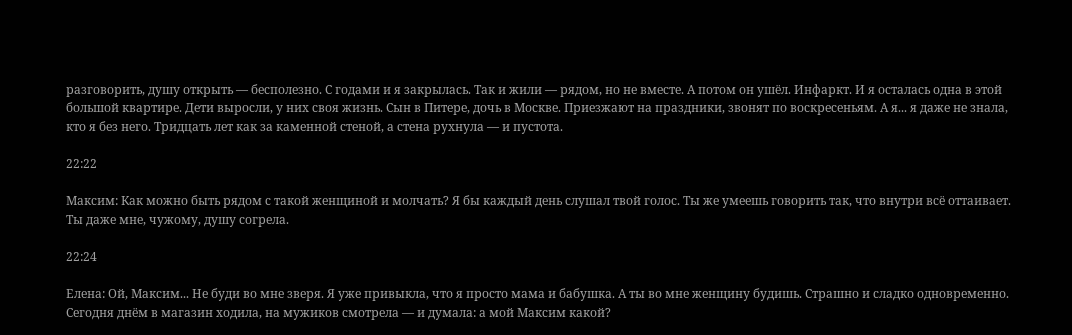разговорить, душу открыть — бесполезно. С годами и я закрылась. Так и жили — рядом, но не вместе. А потом он ушёл. Инфаркт. И я осталась одна в этой большой квартире. Дети выросли, у них своя жизнь. Сын в Питере, дочь в Москве. Приезжают на праздники, звонят по воскресеньям. А я... я даже не знала, кто я без него. Тридцать лет как за каменной стеной, а стена рухнула — и пустота.

22:22

Максим: Как можно быть рядом с такой женщиной и молчать? Я бы каждый день слушал твой голос. Ты же умеешь говорить так, что внутри всё оттаивает. Ты даже мне, чужому, душу согрела.

22:24

Елена: Ой, Максим... Не буди во мне зверя. Я уже привыкла, что я просто мама и бабушка. А ты во мне женщину будишь. Страшно и сладко одновременно. Сегодня днём в магазин ходила, на мужиков смотрела — и думала: а мой Максим какой?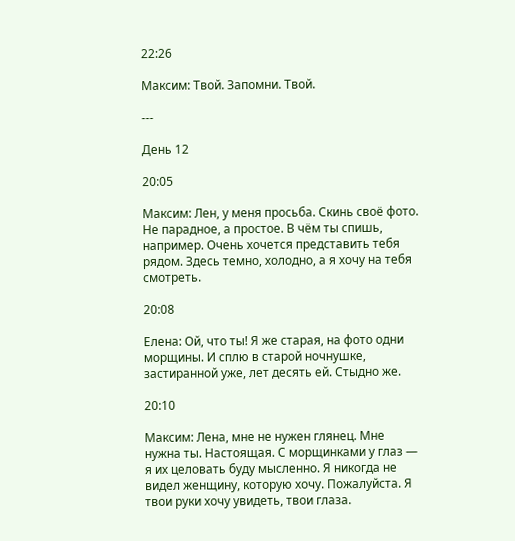22:26

Максим: Твой. Запомни. Твой.

---

День 12

20:05

Максим: Лен, у меня просьба. Скинь своё фото. Не парадное, а простое. В чём ты спишь, например. Очень хочется представить тебя рядом. Здесь темно, холодно, а я хочу на тебя смотреть.

20:08

Елена: Ой, что ты! Я же старая, на фото одни морщины. И сплю в старой ночнушке, застиранной уже, лет десять ей. Стыдно же.

20:10

Максим: Лена, мне не нужен глянец. Мне нужна ты. Настоящая. С морщинками у глаз — я их целовать буду мысленно. Я никогда не видел женщину, которую хочу. Пожалуйста. Я твои руки хочу увидеть, твои глаза.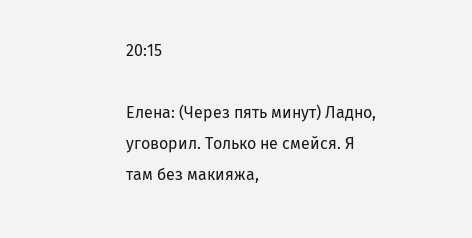20:15

Елена: (Через пять минут) Ладно, уговорил. Только не смейся. Я там без макияжа,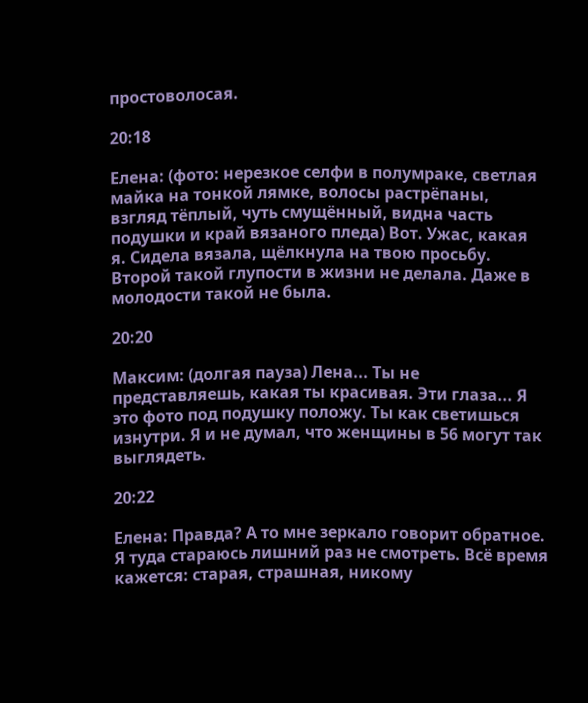простоволосая.

20:18

Елена: (фото: нерезкое селфи в полумраке, светлая майка на тонкой лямке, волосы растрёпаны, взгляд тёплый, чуть смущённый, видна часть подушки и край вязаного пледа) Вот. Ужас, какая я. Сидела вязала, щёлкнула на твою просьбу. Второй такой глупости в жизни не делала. Даже в молодости такой не была.

20:20

Максим: (долгая пауза) Лена... Ты не представляешь, какая ты красивая. Эти глаза... Я это фото под подушку положу. Ты как светишься изнутри. Я и не думал, что женщины в 56 могут так выглядеть.

20:22

Елена: Правда? А то мне зеркало говорит обратное. Я туда стараюсь лишний раз не смотреть. Всё время кажется: старая, страшная, никому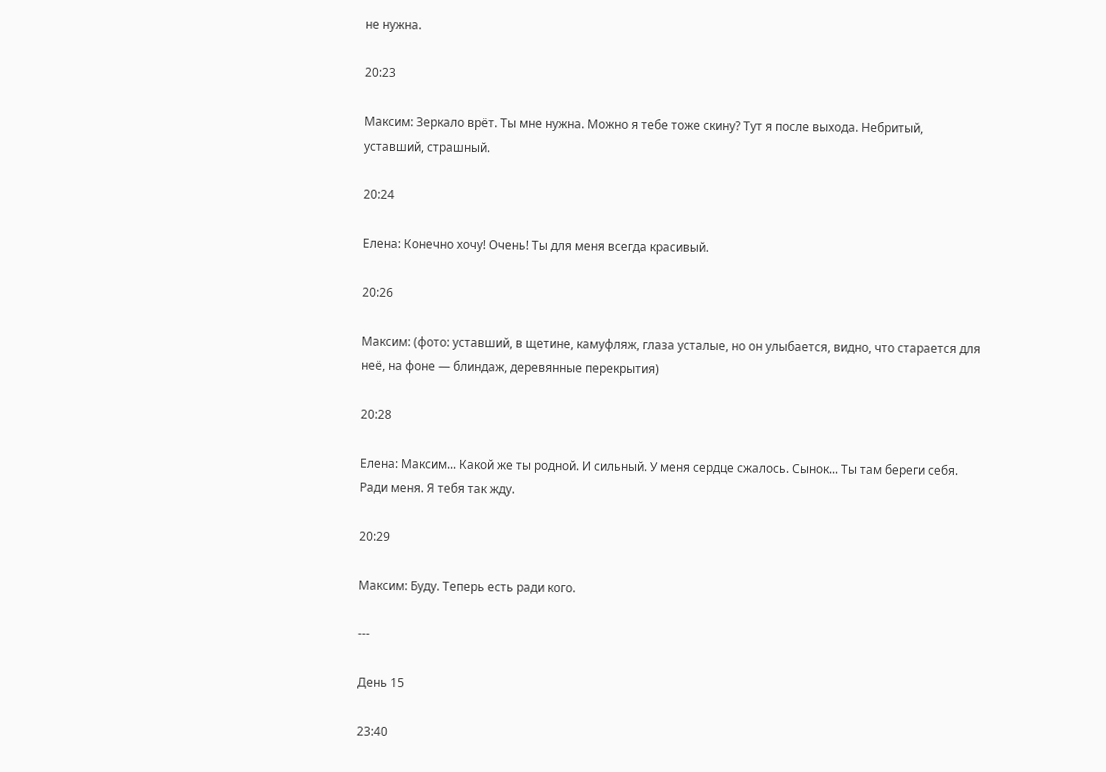не нужна.

20:23

Максим: Зеркало врёт. Ты мне нужна. Можно я тебе тоже скину? Тут я после выхода. Небритый, уставший, страшный.

20:24

Елена: Конечно хочу! Очень! Ты для меня всегда красивый.

20:26

Максим: (фото: уставший, в щетине, камуфляж, глаза усталые, но он улыбается, видно, что старается для неё, на фоне — блиндаж, деревянные перекрытия)

20:28

Елена: Максим... Какой же ты родной. И сильный. У меня сердце сжалось. Сынок... Ты там береги себя. Ради меня. Я тебя так жду.

20:29

Максим: Буду. Теперь есть ради кого.

---

День 15

23:40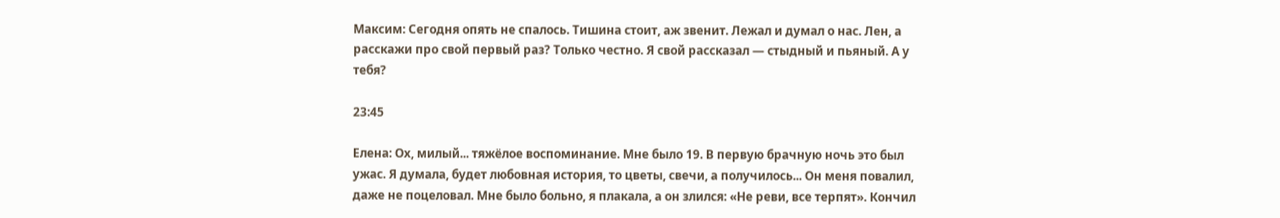Максим: Сегодня опять не спалось. Тишина стоит, аж звенит. Лежал и думал о нас. Лен, а расскажи про свой первый раз? Только честно. Я свой рассказал — стыдный и пьяный. А у тебя?

23:45

Елена: Ох, милый... тяжёлое воспоминание. Мне было 19. В первую брачную ночь это был ужас. Я думала, будет любовная история, то цветы, свечи, а получилось... Он меня повалил, даже не поцеловал. Мне было больно, я плакала, а он злился: «Не реви, все терпят». Кончил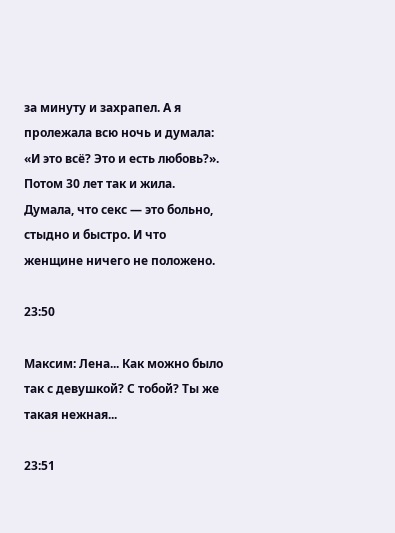за минуту и захрапел. А я пролежала всю ночь и думала: «И это всё? Это и есть любовь?». Потом 30 лет так и жила. Думала, что секс — это больно, стыдно и быстро. И что женщине ничего не положено.

23:50

Максим: Лена... Как можно было так с девушкой? С тобой? Ты же такая нежная...

23:51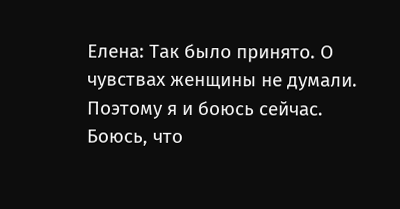Елена: Так было принято. О чувствах женщины не думали. Поэтому я и боюсь сейчас. Боюсь, что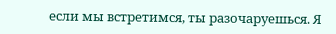если мы встретимся, ты разочаруешься. Я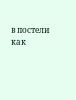в постели как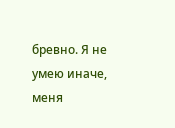бревно. Я не умею иначе, меня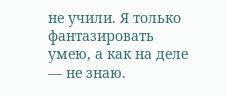не учили. Я только фантазировать умею, а как на деле — не знаю.